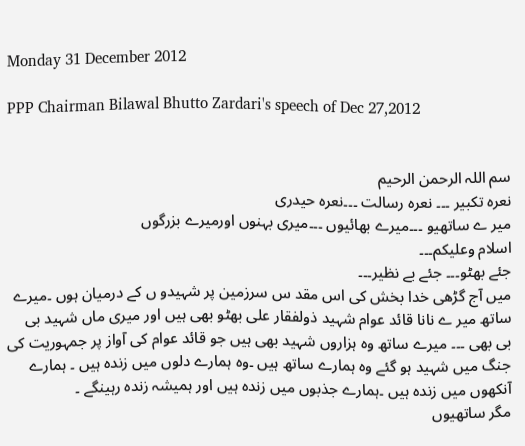Monday 31 December 2012

PPP Chairman Bilawal Bhutto Zardari's speech of Dec 27,2012


سم اللہ الرحمن الرحیم
نعرہ تکبیر ۔۔۔ نعرہ رسالت ۔۔۔نعرہ حیدری
میر ے ساتھیو ۔۔۔میرے بھائیوں ۔۔۔میری بہنوں اورمیرے بزرگوں
اسلام وعلیکم۔۔۔
جئے بھٹو۔۔۔ جئے بے نظیر۔۔۔
میں آج گڑھی خدا بخش کی اس مقد س سرزمین پر شہیدو ں کے درمیان ہوں ۔میرے ساتھ میر ے نانا قائد عوام شہید ذولفقار علی بھٹو بھی ہیں اور میری ماں شہید بی بی بھی ۔۔۔ میرے ساتھ وہ ہزاروں شہید بھی ہیں جو قائد عوام کی آواز پر جمہوریت کی جنگ میں شہید ہو گئے وہ ہمارے ساتھ ہیں ۔وہ ہمارے دلوں میں زندہ ہیں ۔ ہمارے آنکھوں میں زندہ ہیں ۔ہمارے جذبوں میں زندہ ہیں اور ہمیشہ زندہ رہینگے ۔
مگر ساتھیوں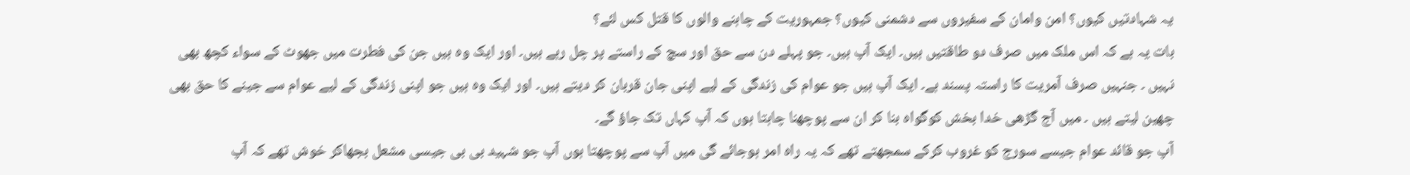یہ شہادتیں کیوں؟ امن وامان کے سفیروں سے دشمنی کیوں؟ جمہوریت کے چاہنے والوں کا قتل کس لئے؟
بات یہ ہے کہ اس ملک میں صرف دو طاقتیں ہیں۔ ایک آپ ہیں۔ جو پہلے دن سے حق اور سچ کے راستے پر چل رہے ہیں۔ اور ایک وہ ہیں جن کی فطرت میں جھوٹ کے سواء کچھ بھی نہیں ۔ جنہیں صرف آمریت کا راستہ پسند ہے۔ ایک آپ ہیں جو عوام کی زندگی کے لیے اپنی جان قربان کر دیتے ہیں۔ اور ایک وہ ہیں جو اپنی زندگی کے لیے عوام سے جینے کا حق بھی چھین لیتے ہیں ۔ میں آج گڑھی خدا بخش کوگواہ بنا کر ان سے پوچھنا چاہتا ہوں کہ آپ کہاں تک جاؤ گے۔
آپ جو قائد عوام جیسے سورج کو غروب کرکے سمجھتے تھے کہ یہ راہ امر ہوجائے گی میں آپ سے پوچھتا ہوں آپ جو شہید بی بی جیسی مشعل بجھاکر خوش تھے کہ آپ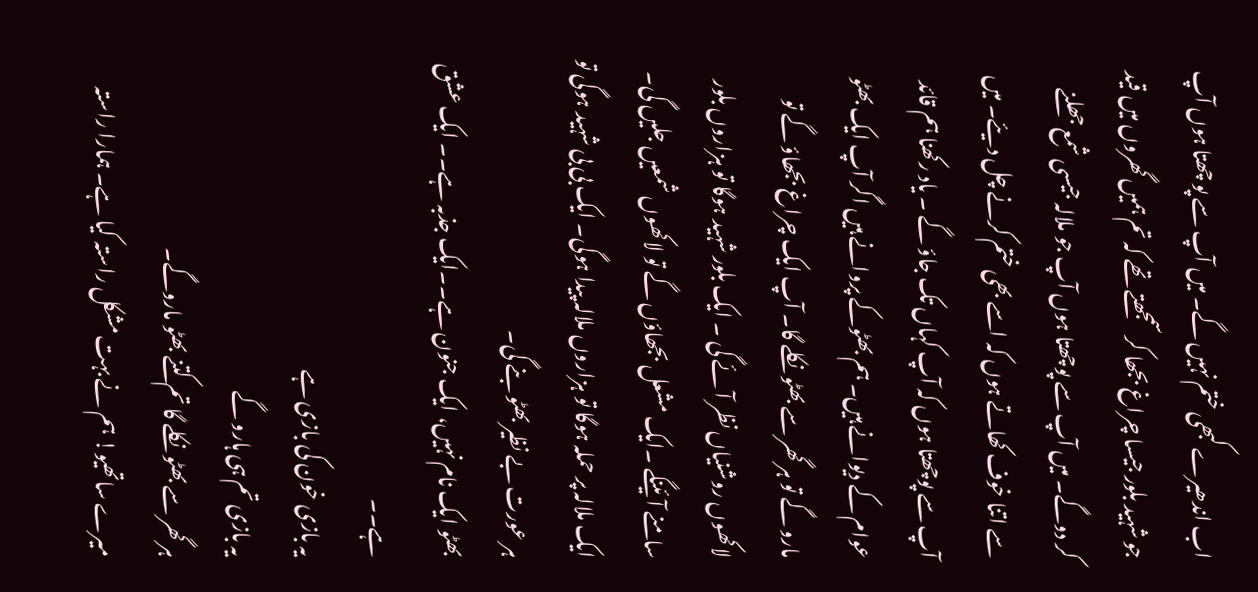اب اندھیرے کبھی ختم نہیں گے۔ میں آپ سے پو چھتا ہوں آپ جو شہید بلور جیسا چراغ بجھا کر سمجھتے تھے کہ تم ہمیں گھروں میں قید کر دوگے۔ میں آپ سے پوچھتا ہوں آپ جو ملالہ جیسی شمع جھلنے سے اتنا خوف کھاتے ہوں کہ اسے بھی ختم کرنے چل دیئے۔ میں آپ سے پوچھتا ہوں کہ آپ کہاں تک جاؤ گے ۔ یاد رکھنا ہم قائد عوام کے دیوانے ہیں۔ ہم بھٹوکے پروانے ہیں اگر آپ ایک بھٹو مارو گے تو ہر گھر سے بھٹو نکلے گا۔ آپ ایک چراغ بجھاؤ گے تو لاکھوں روشنیاں نظر آئے گی ۔ ایک بلور شہید ہوگا تو ہزاروں بلور سامنے آئینگے ۔ایک مشعل بجھاؤں گے تو لاکھوں شمعیں جلیں گی۔ ایک ملالہ پر حملہ ہوگا تو ہزاروں ملالہ پیدا ہوگی۔ ایک بی بی شہید ہوگی تو ہر عورت بے نظیر بھٹو بنے گی۔
بھٹو ایک نام نہیں، ایک جنون ہے۔۔ایک جذبہ ہے۔۔ ایک عشق ہے۔۔
یہ بازی خون کی بازی ہے
یہ بازی تم ہی ہارو گے
ہر گھر سے بھٹو نکلے گا تم کتنے بھٹو ماروگے۔
میرے ساتھیو! ہم نے بہت مشکل راستہ کیا ہے۔ ہمارا راستہ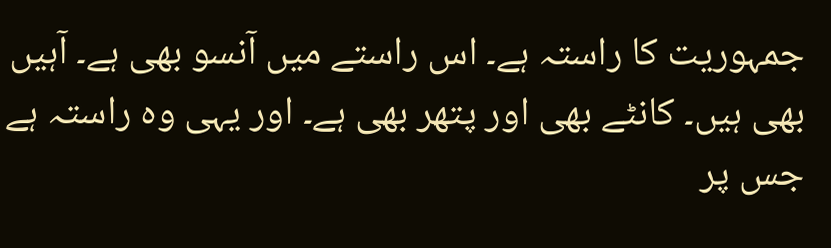جمہوریت کا راستہ ہے۔ اس راستے میں آنسو بھی ہے۔ آہیں بھی ہیں۔ کانٹے بھی اور پتھر بھی ہے۔ اور یہی وہ راستہ ہے جس پر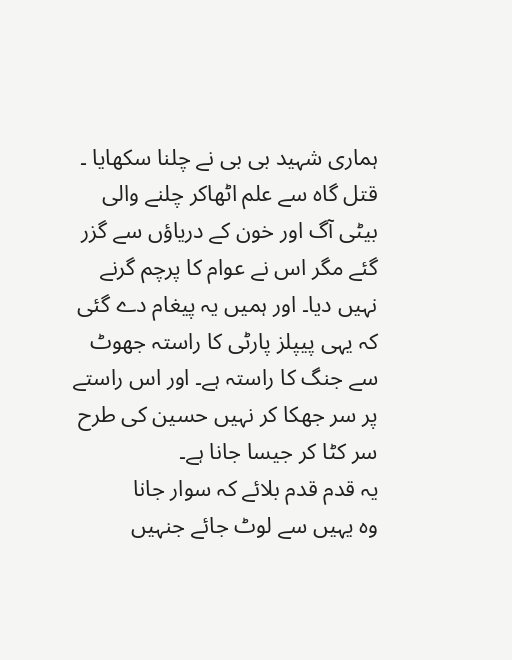ہماری شہید بی بی نے چلنا سکھایا ۔ قتل گاہ سے علم اٹھاکر چلنے والی بیٹی آگ اور خون کے دریاؤں سے گزر گئے مگر اس نے عوام کا پرچم گرنے نہیں دیا۔ اور ہمیں یہ پیغام دے گئی کہ یہی پیپلز پارٹی کا راستہ جھوٹ سے جنگ کا راستہ ہے۔ اور اس راستے پر سر جھکا کر نہیں حسین کی طرح سر کٹا کر جیسا جانا ہے۔
یہ قدم قدم بلائے کہ سوار جانا
وہ یہیں سے لوٹ جائے جنہیں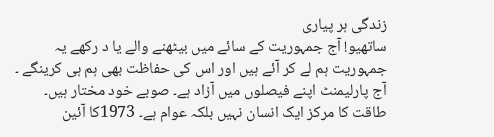زندگی ہر پیاری
ساتھیو! آج جمہوریت کے سائے میں بیٹھنے والے یا د رکھے یہ جمہوریت ہم لے کر آئے ہیں اور اس کی حفاظت بھی ہم ہی کرینگے ۔ آج پارلیمنٹ اپنے فیصلوں میں آزاد ہے۔ صوبے خود مختار ہیں۔ طاقت کا مرکز ایک انسان نہیں بلکہ عوام ہے۔ 1973کا آئین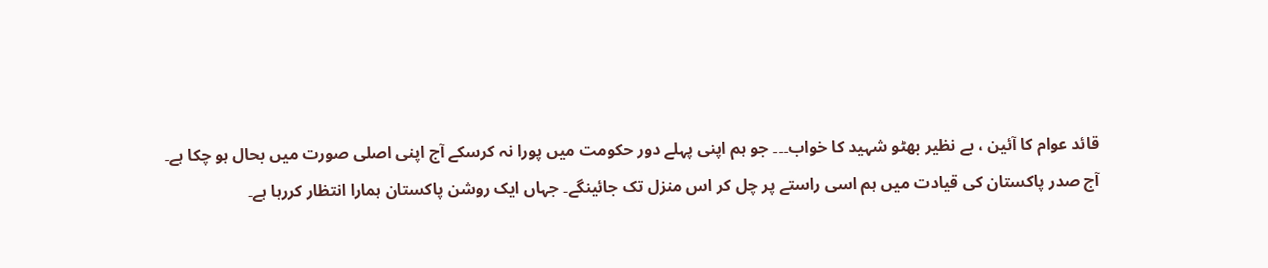قائد عوام کا آئین ، بے نظیر بھٹو شہید کا خواب۔۔۔ جو ہم اپنی پہلے دور حکومت میں پورا نہ کرسکے آج اپنی اصلی صورت میں بحال ہو چکا ہے۔
آج صدر پاکستان کی قیادت میں ہم اسی راستے پر چل کر اس منزل تک جائینگے۔ جہاں ایک روشن پاکستان ہمارا انتظار کررہا ہے۔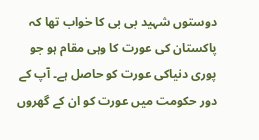دوستوں شہید بی بی کا خواب تھا کہ پاکستان کی عورت کا وہی مقام ہو جو پوری دنیاکی عورت کو حاصل ہے۔ آپ کے دور حکومت میں عورت کو ان کے گھروں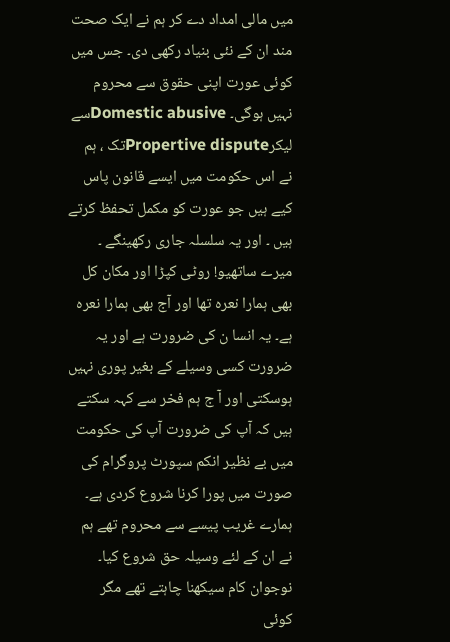میں مالی امداد دے کر ہم نے ایک صحت مند ان کے نئی بنیاد رکھی دی۔ جس میں کوئی عورت اپنی حقوق سے محروم نہیں ہوگی۔ Domestic abusiveسے لیکرPropertive disputeتک ، ہم نے اس حکومت میں ایسے قانون پاس کیے ہیں جو عورت کو مکمل تحفظ کرتے ہیں ۔ اور یہ سلسلہ جاری رکھینگے ۔
میرے ساتھیو! روٹی کپڑا اور مکان کل بھی ہمارا نعرہ تھا اور آج بھی ہمارا نعرہ ہے۔ یہ انسا ن کی ضرورت ہے اور یہ ضرورت کسی وسیلے کے بغیر پوری نہیں ہوسکتی اور آ ج ہم فخر سے کہہ سکتے ہیں کہ آپ کی ضرورت آپ کی حکومت میں بے نظیر انکم سپورٹ پروگرام کی صورت میں پورا کرنا شروع کردی ہے۔ ہمارے غریب پیسے سے محروم تھے ہم نے ان کے لئے وسیلہ حق شروع کیا۔ نوجوان کام سیکھنا چاہتے تھے مگر کوئی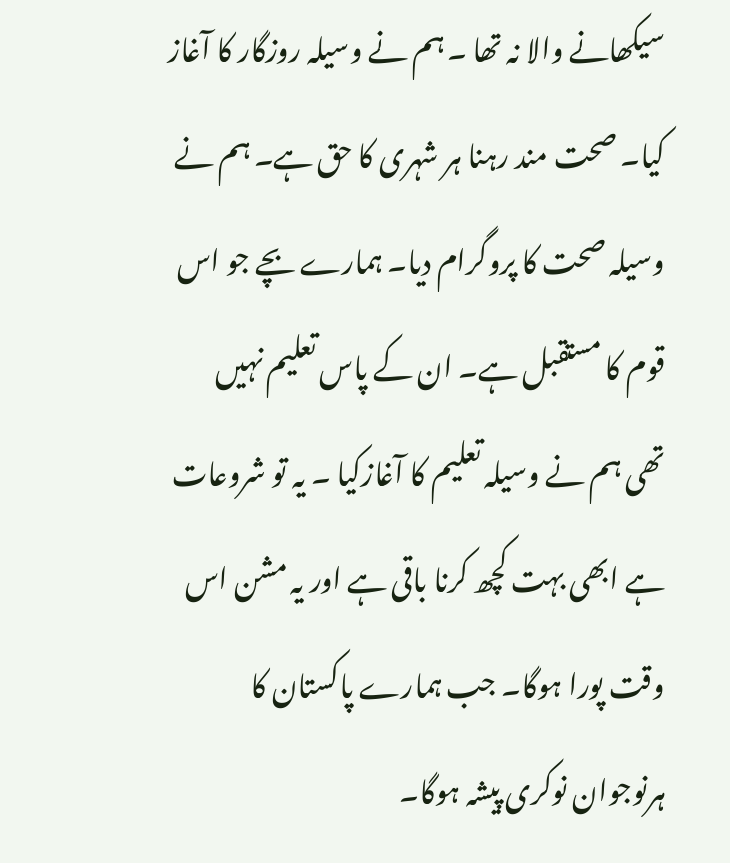سیکھانے والا نہ تھا ۔ ہم نے وسیلہ روزگار کا آغاز کیا۔ صحت مند رہنا ہر شہری کا حق ہے۔ ہم نے وسیلہ صحت کا پروگرام دیا۔ ہمارے بچے جو اس قوم کا مستقبل ہے۔ ان کے پاس تعلیم نہیں تھی ہم نے وسیلہ تعلیم کا آغازکیا ۔ یہ تو شروعات ہے ابھی بہت کچھ کرنا باقی ہے اور یہ مشن اس وقت پورا ہوگا۔ جب ہمارے پاکستان کا ہرنوجوان نوکری پیشہ ہوگا۔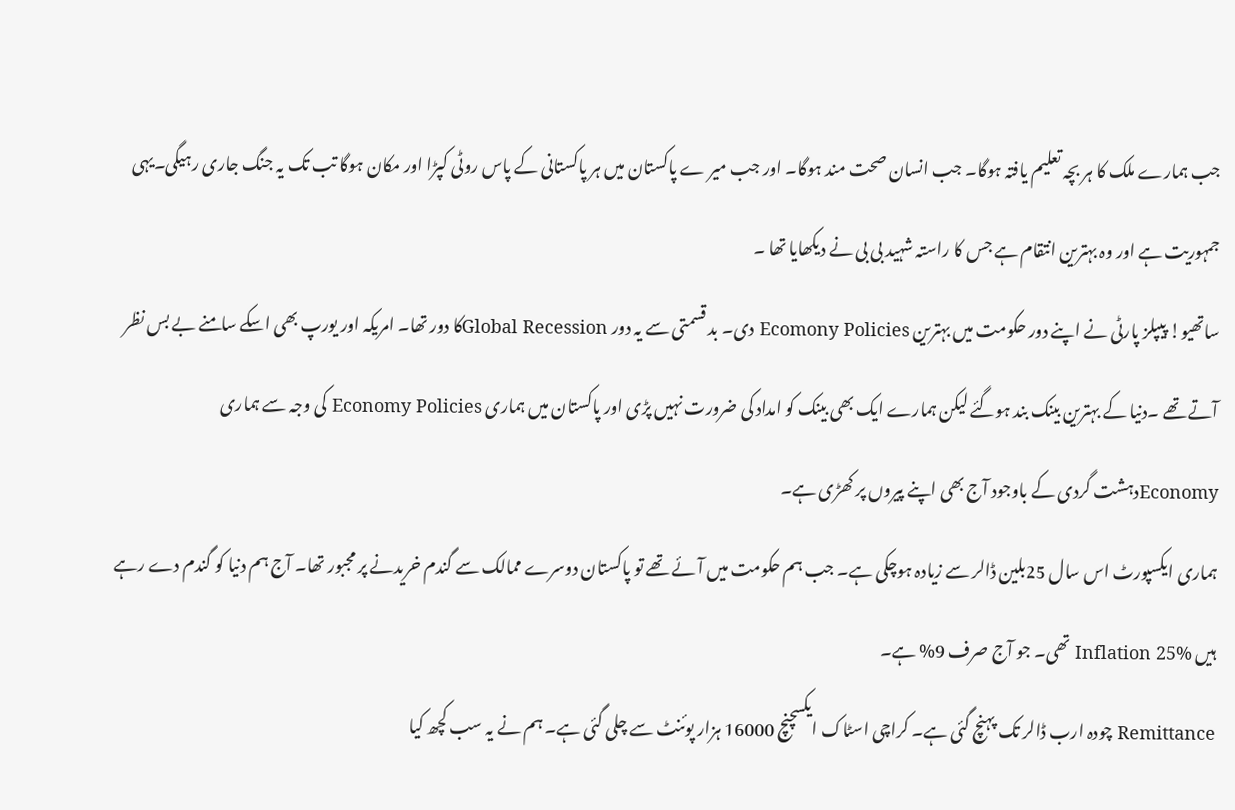جب ہمارے ملک کا ہر بچہ تعلیم یافتہ ہوگا۔ جب انسان صحت مند ہوگا۔ اور جب میر ے پاکستان میں ہر پاکستانی کے پاس روٹی کپڑا اور مکان ہوگا تب تک یہ جنگ جاری رہیگی۔یہی جمہوریت ہے اور وہ بہترین انتقام ہے جس کا راستہ شہید بی بی نے دیکھایا تھا ۔
ساتھیو! پیپلز پارٹی نے اپنے دور حکومت میں بہترین Ecomony Policies دی۔ بد قسمتی سے یہ دور Global Recessionکا دور تھا۔ امریکہ اور یورپ بھی اسکے سامنے بے بس نظر آتے تھے ۔دنیا کے بہترین بینک بند ہوگئے لیکن ہمارے ایک بھی بینک کو امداد کی ضرورت نہیں پڑی اور پاکستان میں ہماری Economy Policies کی وجہ سے ہماری Economyدہشت گردی کے باوجود آج بھی اپنے پیروں پر کھڑی ہے۔
ہماری ایکسپورٹ اس سال 25بلین ڈالر سے زیادہ ہوچکی ہے۔ جب ہم حکومت میں آئے تھے تو پاکستان دوسرے ممالک سے گندم خریدنے پر مجبور تھا۔ آج ہم دنیا کو گندم دے رہے ہیں Inflation 25% تھی۔ جو آج صرف 9% ہے۔
Remittance چودہ ارب ڈالر تک پہنچ گئی ہے۔ کراچی اسٹاک ایکسچنچ 16000 ہزار پوئنٹ سے چلی گئی ہے۔ ہم نے یہ سب کچھ کیا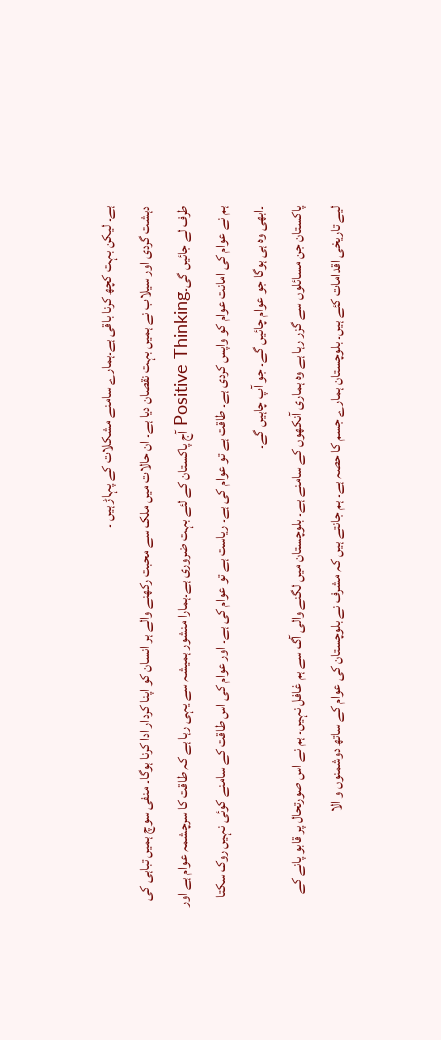ہے۔ لیکن بہت کچھ کرنا باقی ہے۔ہمارے سامنے مشکلات کے پہاڑ ہیں ۔
دہشت گردی اور سیلاب نے ہمیں بہت نقصان دیا ہے۔ ان حالات میں ملک سے محبت رکھنے والے ہر انسان کو اپنا کردار ادا کرنا ہوگا۔ منفی سوچ ہمیں تباہی کی طرف لے جائیں گی۔Positive Thinking آج پاکستان کے لئے بہت ضروری ہے۔ہمارا منشور ہمیشہ سے یہی رہا ہے کہ طاقت کا سرچشمہ عوام ہے اور ہم نے عوام کی امانت عوام کو واپس کردی ہے۔ طاقت ہے تو عوام کی ہے۔ ریاست ہے تو عوام کی ہے۔ اور عوام کی اس طاقت کے سامنے کوئی نہیں روک سکتا ۔ابھی وہ ہی ہوگا جو عوام چائیں گے۔ جو آپ چاہیں گے۔
پاکستان جن مسائلوں سے گزر رہا ہے وہ ہماری آنکھوں کے سامنے ہے۔ بلوچستان میں لگنے والی آگ سے ہم غافل نہیں۔ ہم نے اس صورتحال پر قابو پانے کے لیے تاریخی اقدامات کئے ہیں۔ بلوچستان ہمارے جسم کا حصہ ہے۔ ہم جانتے ہیں کہ مشرف نے بلوچستان کی عوام کے ساتھ دوشمنوں و الا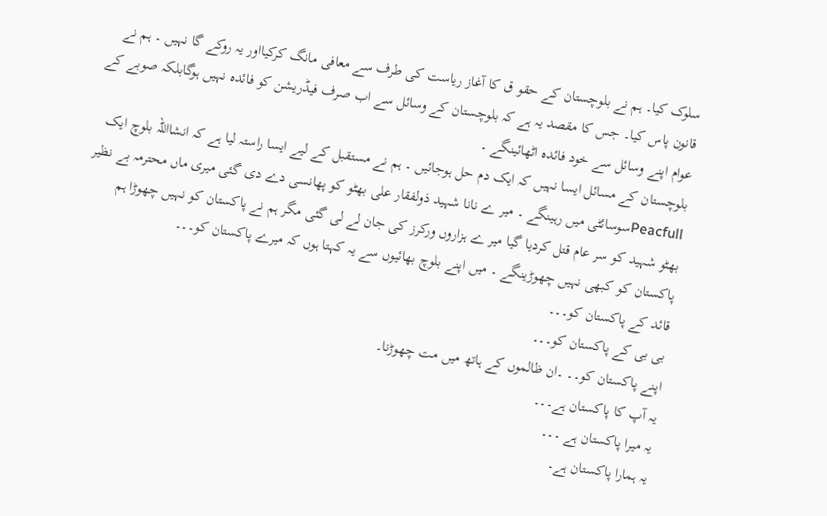سلوک کیا۔ ہم نے بلوچستان کے حقو ق کا آغاز ریاست کی طرف سے معافی مانگ کرکیااور یہ روکے گا نہیں ۔ ہم نے قانون پاس کیا۔ جس کا مقصد یہ ہے کہ بلوچستان کے وسائل سے اب صرف فیڈریشن کو فائدہ نہیں ہوگابلکہ صوبے کے عوام اپنے وسائل سے خود فائدہ اٹھائینگے ۔
بلوچستان کے مسائل ایسا نہیں کہ ایک دم حل ہوجائیں ۔ ہم نے مستقبل کے لیے ایسا راستہ لیا ہے کہ انشااللہ بلوچ ایک Peacfullسوسائٹی میں رہینگے ۔ میر ے نانا شہید ذولفقار علی بھٹو کو پھانسی دے دی گئی میری ماں محترمہ بے نظیر بھٹو شہید کو سر عام قتل کردیا گیا میر ے ہزاروں ورکرز کی جان لے لی گئی مگر ہم نے پاکستان کو نہیں چھوڑا ہم پاکستان کو کبھی نہیں چھوڑینگے ۔ میں اپنے بلوچ بھائیوں سے یہ کہتا ہوں کہ میرے پاکستان کو۔۔۔
قائد کے پاکستان کو۔۔۔
بی بی کے پاکستان کو۔۔۔
اپنے پاکستان کو۔۔ ۔ان ظالموں کے ہاتھ میں مت چھوڑنا۔
یہ آپ کا پاکستان ہے۔۔۔
یہ میرا پاکستان ہے ۔۔۔
یہ ہمارا پاکستان ہے۔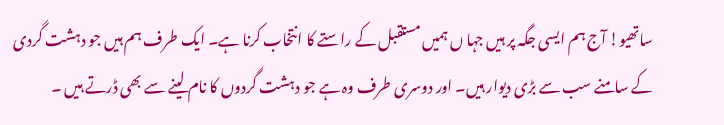ساتھیو! آج ہم ایسی جگہ پر ہیں جہا ں ہمیں مستقبل کے راستے کا انتخاب کرنا ہے۔ ایک طرف ہم ہیں جو دہشت گردی کے سامنے سب سے بڑی دیوار ہیں۔ اور دوسری طرف وہ ہے جو دہشت گردوں کا نام لینے سے بھی ڈرتے ہیں ۔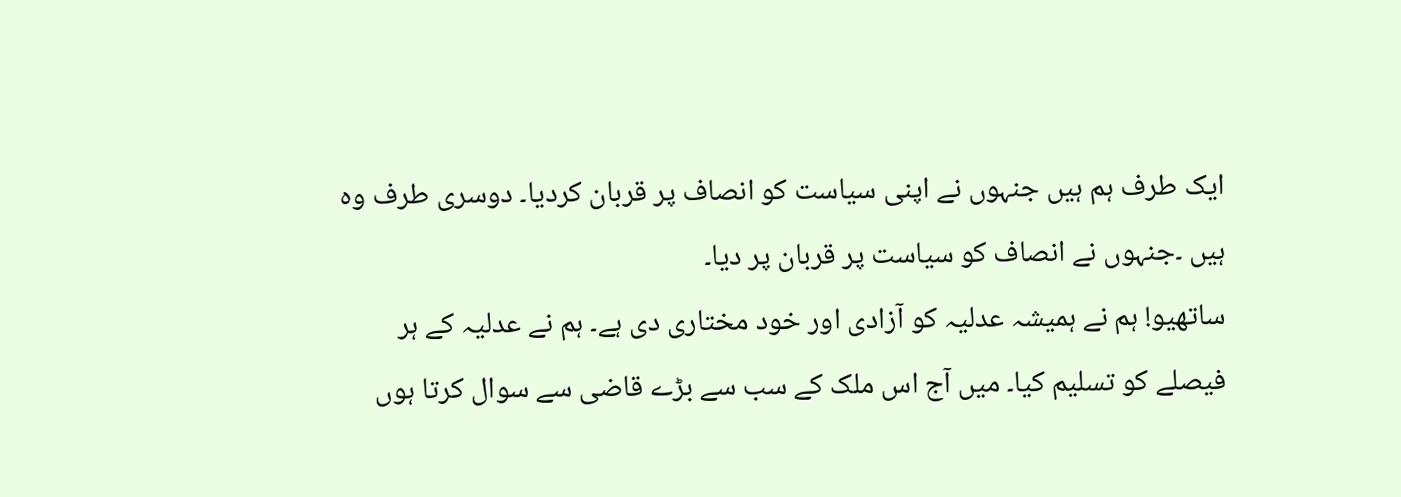ایک طرف ہم ہیں جنہوں نے اپنی سیاست کو انصاف پر قربان کردیا۔ دوسری طرف وہ ہیں ۔جنہوں نے انصاف کو سیاست پر قربان پر دیا۔
ساتھیو! ہم نے ہمیشہ عدلیہ کو آزادی اور خود مختاری دی ہے۔ ہم نے عدلیہ کے ہر فیصلے کو تسلیم کیا۔ میں آج اس ملک کے سب سے بڑے قاضی سے سوال کرتا ہوں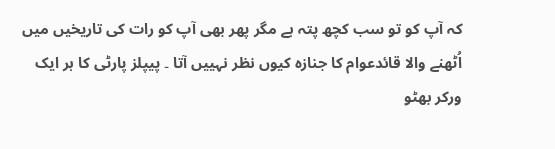کہ آپ کو تو سب کچھ پتہ ہے مگر پھر بھی آپ کو رات کی تاریخیں میں اُٹھنے والا قائدعوام کا جنازہ کیوں نظر نہییں آتا ۔ پیپلز پارٹی کا ہر ایک ورکر بھٹو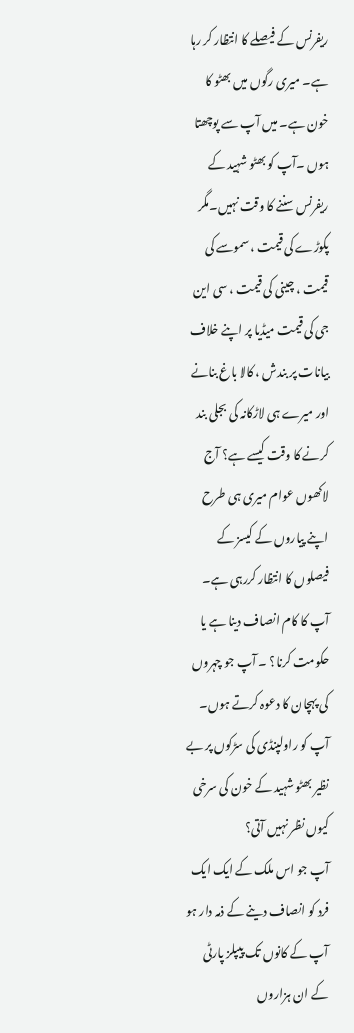ریفرنس کے فیصلے کا انتظار کر رہا ہے۔ میری رگوں میں بھٹو کا خون ہے۔ میں آپ سے پوچھتا ہوں ۔آپ کو بھٹو شہید کے ریفرنس سننے کا وقت نہیں۔مگر پکوڑے کی قیمت ، سموسے کی قیمت ، چینی کی قیمت ، سی این جی کی قیمت میڈیا پر اپنے خلاف بیانات پر بندش ، کالا باغ بنانے اور میرے ہی لاڑکانہ کی بجلی بند کرنے کا وقت کیسے ہے؟ آج لاکھوں عوام میری ہی طرح اپنے پیاروں کے کیسز کے فیصلوں کا انتظار کررہی ہے۔ آپ کا کام انصاف دینا ہے یا حکومت کرنا؟ ۔ آپ جو چہروں کی پہچان کا دعوہ کرتے ہوں۔ آپ کو راولپنڈی کی سڑکوں پر بے نظیر بھٹو شہید کے خون کی سرخی کیوں نظر نہیں آتی؟
آپ جو اس ملک کے ایک ایک فرد کو انصاف دینے کے ذمہ دار ہو آپ کے کانوں تک پیپلز پارٹی کے ان ہزاروں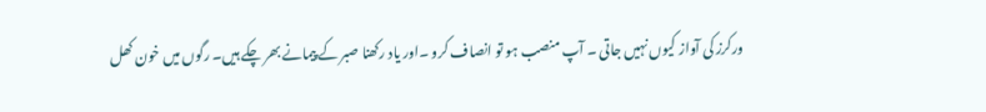ورکرز کی آواز کیوں نہیں جاتی ۔ آپ منصب ہو تو انصاف کرو ۔اور یاد رکھنا صبر کے پیمانے بھر چکے ہیں۔ رگوں میں خون کھل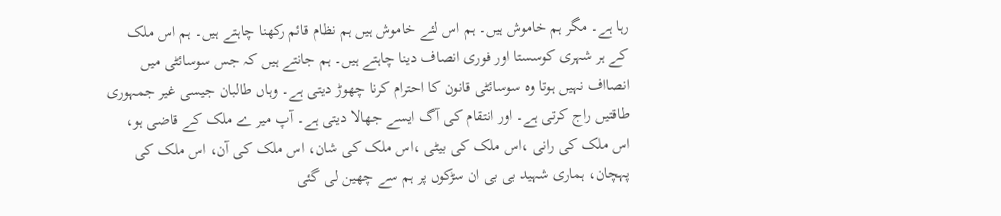رہا ہے۔ مگر ہم خاموش ہیں۔ ہم اس لئے خاموش ہیں ہم نظام قائم رکھنا چاہتے ہیں۔ ہم اس ملک کے ہر شہری کوسستا اور فوری انصاف دینا چاہتے ہیں۔ ہم جانتے ہیں کہ جس سوسائٹی میں انصااف نہیں ہوتا وہ سوسائٹی قانون کا احترام کرنا چھوڑ دیتی ہے۔ وہاں طالبان جیسی غیر جمہوری طاقتیں راج کرتی ہے۔ اور انتقام کی آگ ایسے جھالا دیتی ہے۔ آپ میر ے ملک کے قاضی ہو، اس ملک کی رانی ،اس ملک کی بیٹی ،اس ملک کی شان، اس ملک کی آن، اس ملک کی پہچان، ہماری شہید بی بی ان سڑکوں پر ہم سے چھین لی گئی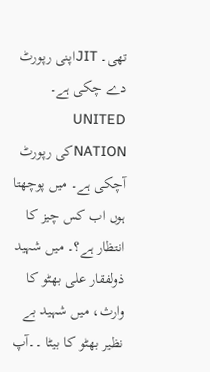تھی۔ JITاپنی رپورٹ دے چکی ہے۔ UNITED NATIONکی رپورٹ آچکی ہے۔ میں پوچھتا ہوں اب کس چیز کا انتظار ہے؟۔ میں شہید ذولفقار علی بھٹو کا وارث، میں شہید بے نظیر بھٹو کا بیٹا ۔۔آپ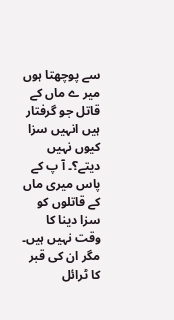سے پوچھتا ہوں میر ے ماں کے قاتل جو گرفتار ہیں انہیں سزا کیوں نہیں دیتے؟۔ آ پ کے پاس میری ماں کے قاتلوں کو سزا دینا کا وقت نہیں ہیں۔ مگر ان کی قبر کا ٹرائل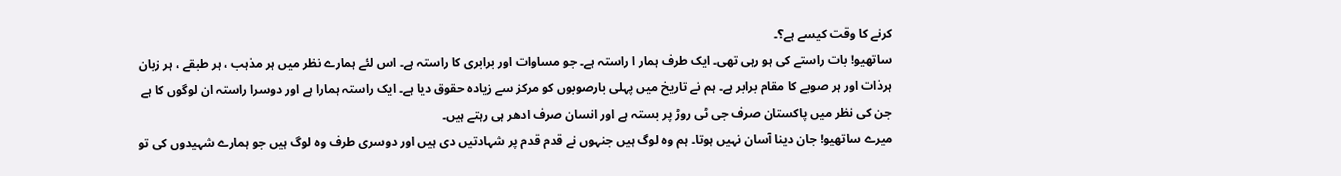کرنے کا وقت کیسے ہے؟۔
ساتھیو! بات راستے کی ہو رہی تھی۔ ایک طرف ہمار ا راستہ ہے۔ جو مساوات اور برابری کا راستہ ہے۔ اس لئے ہمارے نظر میں ہر مذہب ، ہر طبقے ، ہر زبان ہرذات اور ہر صوبے کا مقام برابر ہے۔ ہم نے تاریخ میں پہلی بارصوبوں کو مرکز سے زیادہ حقوق دیا ہے۔ ایک راستہ ہمارا ہے اور دوسرا راستہ ان لوگوں کا ہے جن کی نظر میں پاکستان صرف جی ٹی روڑ پر بستہ ہے اور انسان صرف ادھر ہی رہتے ہیں۔
میرے ساتھیو! جان دینا آسان نہیں ہوتا۔ ہم وہ لوگ ہیں جنہوں نے قدم قدم پر شہادتیں دی ہیں اور دوسری طرف وہ لوگ ہیں جو ہمارے شہیدوں کی تو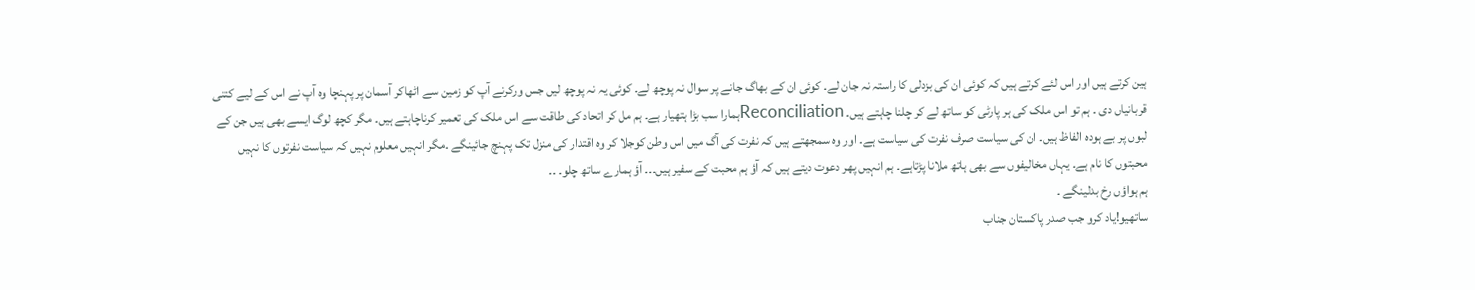ہین کرتے ہیں اور اس لئے کرتے ہیں کہ کوئی ان کی بزدلی کا راستہ نہ جان لے۔ کوئی ان کے بھاگ جانے پر سوال نہ پوچھ لے۔ کوئی یہ نہ پوچھ لیں جس ورکرنے آپ کو زمین سے اٹھاکر آسمان پر پہنچا وہ آپ نے اس کے لیے کتنی قربانیاں دی ۔ ہم تو اس ملک کی ہر پارٹی کو ساتھ لے کر چلنا چاہتے ہیں۔ Reconciliationہمارا سب بڑا ہتھیار ہے۔ ہم مل کر اتحاد کی طاقت سے اس ملک کی تعمیر کرناچاہتے ہیں۔ مگر کچھ لوگ ایسے بھی ہیں جن کے لبوں پر بے ہودہ الفاظ ہیں۔ ان کی سیاست صرف نفرت کی سیاست ہے۔ اور وہ سمجھتے ہیں کہ نفرت کی آگ میں اس وطن کوجلا کر وہ اقتدار کی منزل تک پہنچ جائینگے ۔مگر انہیں معلوم نہیں کہ سیاست نفرتوں کا نہیں محبتوں کا نام ہے۔ یہاں مخالیفوں سے بھی ہاتھ ملانا پڑتاہے۔ ہم انہیں پھر دعوت دیتے ہیں کہ آؤ ہم محبت کے سفیر ہیں۔۔۔ آؤ ہمارے ساتھ چلو۔ ۔۔
ہم ہواؤں رخ بدلینگے ۔
ساتھیو!یاد کرو جب صدر پاکستان جناب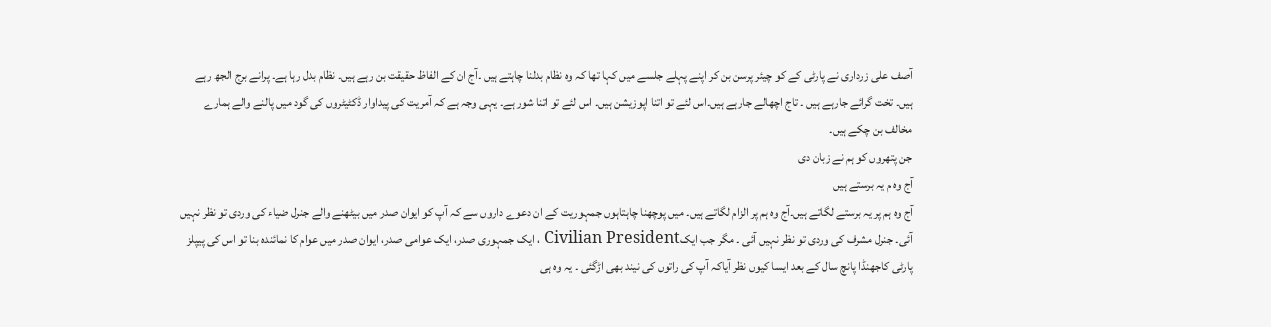آصف علی زرداری نے پارٹی کے کو چیئر پرسن بن کر اپنے پہلے جلسے میں کہا تھا کہ وہ نظام بدلنا چاہتے ہیں ۔آج ان کے الفاظ حقیقت بن رہے ہیں۔ نظام بدل رہا ہے۔ پرانے برج الجھ رہے ہیں۔ تخت گرائے جارہے ہیں ۔ تاج اچھالے جارہے ہیں۔اس لئے تو اتنا اپوزیشن ہیں۔ اس لئے تو اتنا شور ہے۔ یہی وجہ ہے کہ آمریت کی پیداوار ڈکٹیٹروں کی گود میں پالنے والے ہمارے مخالف بن چکے ہیں۔
جن پتھروں کو ہم نے زبان دی
آج وہ م یہ برستے ہیں
آج وہ ہم پر یہ برستے لگاتے ہیں۔آج وہ ہم پر الزام لگاتے ہیں۔ میں پوچھنا چاہتاہوں جمہوریت کے ان دعوے داروں سے کہ آپ کو ایوان صدر میں بیٹھنے والے جنرل ضیاء کی وردی تو نظر نہیں آئی۔ جنرل مشرف کی وردی تو نظر نہیں آئی ۔ مگر جب ایکCivilian President ، ایک جمہوری صدر، ایک عوامی صدر، ایوان صدر میں عوام کا نمائندہ بنا تو اس کی پیپلز پارٹی کاجھنڈا پانچ سال کے بعد ایسا کیوں نظر آیاکہ آپ کی راتوں کی نیند بھی اڑگئی ۔ یہ وہ ہی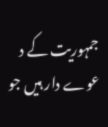جمہوریت کے د عوے دار ہیں جو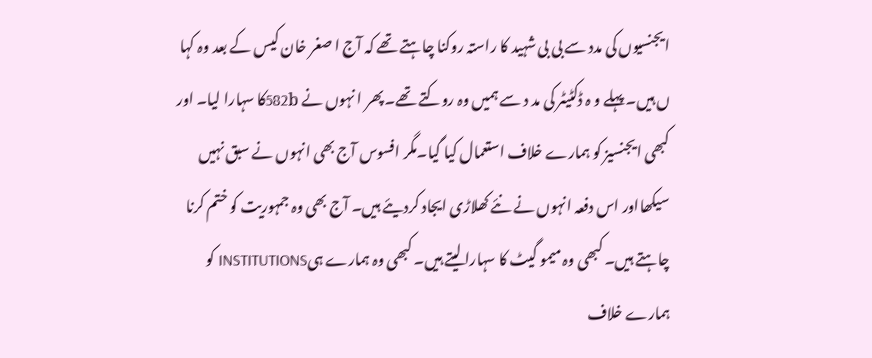ایجنسیوں کی مدد سے بی بی شہید کا راستہ روکنا چاہتے تھے کہ آج ا صغر خان کیس کے بعد وہ کہا ں ہیں۔ پہلے و ہ ڈکٹیٹر کی مد د سے ہمیں وہ روکتے تھے۔ پھر ا نہوں نے 582bکا سہارا لیا۔ اور کبھی ایجنسیز کو ہمارے خلاف استعمال کیا گیا۔مگر افسوس آج بھی انہوں نے سبق نہیں سیکھااور اس دفعہ انہوں نے نئے کھلاڑی ایجاد کردیئے ہیں۔ آج بھی وہ جمہوریت کو ختم کرنا چاہتے ہیں۔ کبھی وہ میمو گیٹ کا سہارا لیتے ہیں۔ کبھی وہ ہمارے ہیINSTITUTIONS کو ہمارے خلاف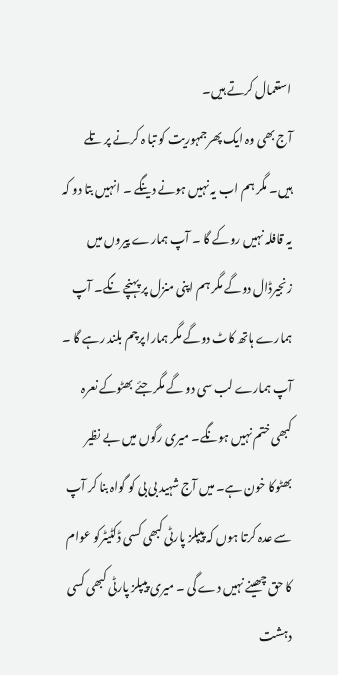استعمال کرتے ہیں۔
آج بھی وہ ایک پھرجمہوریت کو تبا ہ کرنے پر تلے ہیں۔ مگر ہم اب یہ نہیں ہونے دینگے ۔ انہیں بتا دو کہ یہ قافلہ نہیں روکے گا ۔ آپ ہمارے پیروں میں زنجیرڈال دوگے مگر ہم اپنی منزل پر پہنچے نگے۔ آپ ہمارے ہاتھ کاٹ دوگے مگر ہمارا پرچم بلند رہے گا ۔ آپ ہمارے لب سی دو گے مگر جئے بھٹوکے نعرہ کبھی ختم نہیں ہونگے۔ میری رگوں میں بے نظیر بھٹوکا خون ہے۔ میں آج شہید بی بی کو گواہ بنا کر آپ سے عدہ کرتا ہوں کہ پیپلز پارٹی کبھی کسی ڈکٹیٹرکو عوام کا حق چھینے نہیں دے گی ۔ میری پیپلز پارٹی کبھی کسی دہشت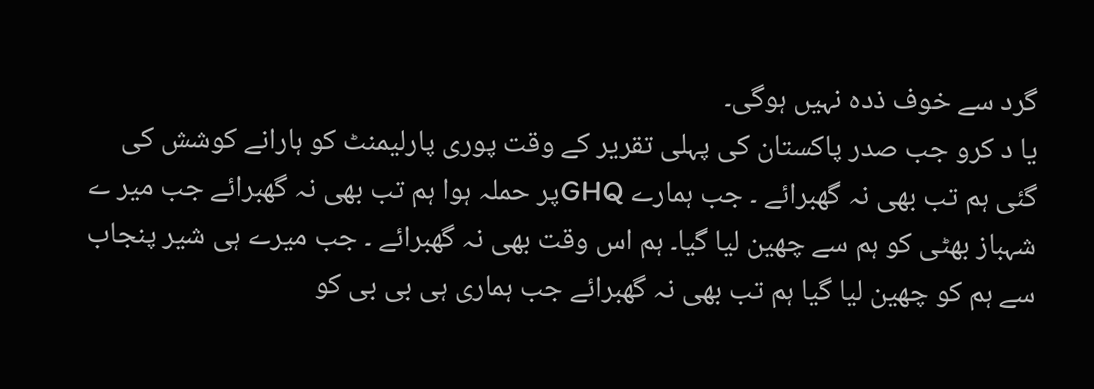گرد سے خوف ذدہ نہیں ہوگی۔
یا د کرو جب صدر پاکستان کی پہلی تقریر کے وقت پوری پارلیمنٹ کو ہارانے کوشش کی گئی ہم تب بھی نہ گھبرائے ۔ جب ہمارے GHQپر حملہ ہوا ہم تب بھی نہ گھبرائے جب میر ے شہباز بھٹی کو ہم سے چھین لیا گیا۔ ہم اس وقت بھی نہ گھبرائے ۔ جب میرے ہی شیر پنجاب سے ہم کو چھین لیا گیا ہم تب بھی نہ گھبرائے جب ہماری ہی بی بی کو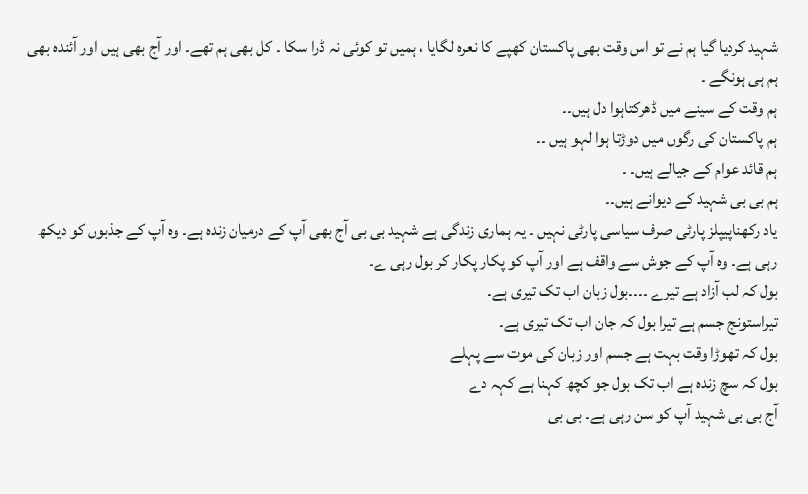شہید کردیا گیا ہم نے تو اس وقت بھی پاکستان کھپے کا نعرہ لگایا ، ہمیں تو کوئی نہ ڈرا سکا ۔ کل بھی ہم تھے۔ اور آج بھی ہیں اور آئندہ بھی ہم ہی ہونگے ۔
ہم وقت کے سینے میں ڈھرکتاہوا دل ہیں۔۔
ہم پاکستان کی رگوں میں دوڑتا ہوا لہو ہیں ۔۔
ہم قائد عوام کے جیالے ہیں۔ ۔
ہم بی بی شہید کے دیوانے ہیں۔۔
یاد رکھناپیپلز پارٹی صرف سیاسی پارٹی نہیں ۔ یہ ہماری زندگی ہے شہید بی بی آج بھی آپ کے درمیان زندہ ہے۔ وہ آپ کے جذبوں کو دیکھ رہی ہے۔ وہ آپ کے جوش سے واقف ہے اور آپ کو پکار پکار کر بول رہی ے۔
بول کہ لب آزاد ہے تیرے ۔۔۔۔بول زبان اب تک تیری ہے۔
تیراستونج جسم ہے تیرا بول کہ جان اب تک تیری ہے۔
بول کہ تھوڑا وقت بہت ہے جسم اور زبان کی موت سے پہلے
بول کہ سچ زندہ ہے اب تک بول جو کچھ کہنا ہے کہہ دے
آج بی بی شہید آپ کو سن رہی ہے۔ بی بی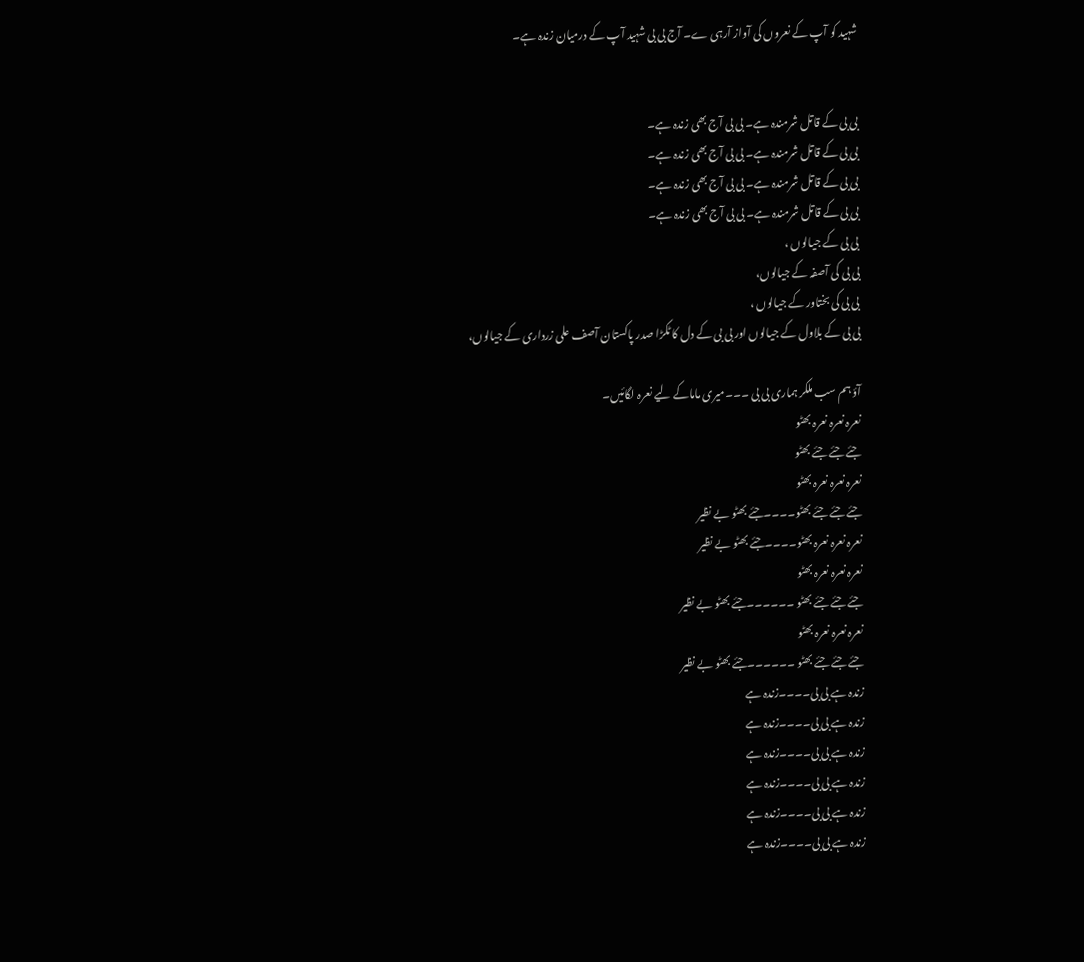شہید کو آپ کے نعروں کی آواز آرہی ے۔ آج بی بی شہید آپ کے درمیان زندہ ہے۔


بی بی کے قاتل شرمندہ ہے۔ بی بی آج بھی زندہ ہے۔
بی بی کے قاتل شرمندہ ہے۔ بی بی آج بھی زندہ ہے۔
بی بی کے قاتل شرمندہ ہے۔ بی بی آج بھی زندہ ہے۔
بی بی کے قاتل شرمندہ ہے۔ بی بی آج بھی زندہ ہے۔
بی بی کے جیالوں ،
بی بی کی آصفہ کے جیالوں،
بی بی کی بختاور کے جیالوں ،
بی بی کے بلاول کے جیالوں اور بی بی کے دل کا ٹکڑا صدر پاکستان آصف علی زرداری کے جیالوں،

آؤ ہم سب ملکر ہماری بی بی ۔۔۔میری ماماکے لیے نعرہ لگائیں۔
نعرہ نعرہ نعرہ بھٹو
جئے جئے جئے بھٹو
نعرہ نعرہ نعرہ بھٹو
جئے جئے جئے بھٹو۔۔۔۔جئے بھٹو بے نظیر
نعرہ نعرہ نعرہ بھٹو۔۔۔۔جئے بھٹو بے نظیر
نعرہ نعرہ نعرہ بھٹو
جئے جئے جئے بھٹو ۔۔۔۔۔۔جئے بھٹو بے نظیر
نعرہ نعرہ نعرہ بھٹو
جئے جئے جئے بھٹو ۔۔۔۔۔۔جئے بھٹو بے نظیر
زندہ ہے بی بی۔۔۔۔زندہ ہے
زندہ ہے بی بی۔۔۔۔زندہ ہے
زندہ ہے بی بی۔۔۔۔زندہ ہے
زندہ ہے بی بی۔۔۔۔زندہ ہے
زندہ ہے بی بی۔۔۔۔زندہ ہے
زندہ ہے بی بی۔۔۔۔زندہ ہے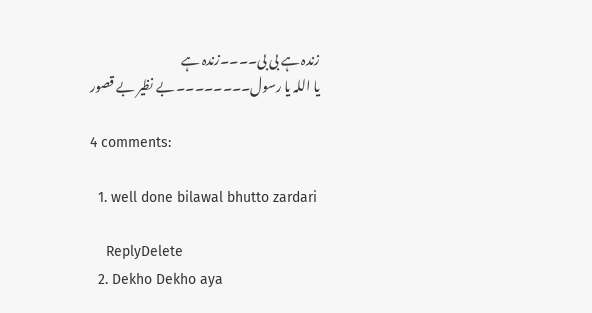زندہ ہے بی بی۔۔۔۔زندہ ہے
یا اللہ یا رسول۔۔۔۔۔۔۔۔ بے نظیر بے قصور

4 comments:

  1. well done bilawal bhutto zardari

    ReplyDelete
  2. Dekho Dekho aya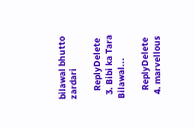bilawal bhutto zardari

    ReplyDelete
  3. Bibi ka Tara Bilawal...

    ReplyDelete
  4. marvellous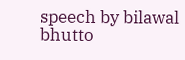speech by bilawal bhutto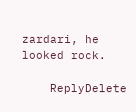zardari, he looked rock.

    ReplyDelete